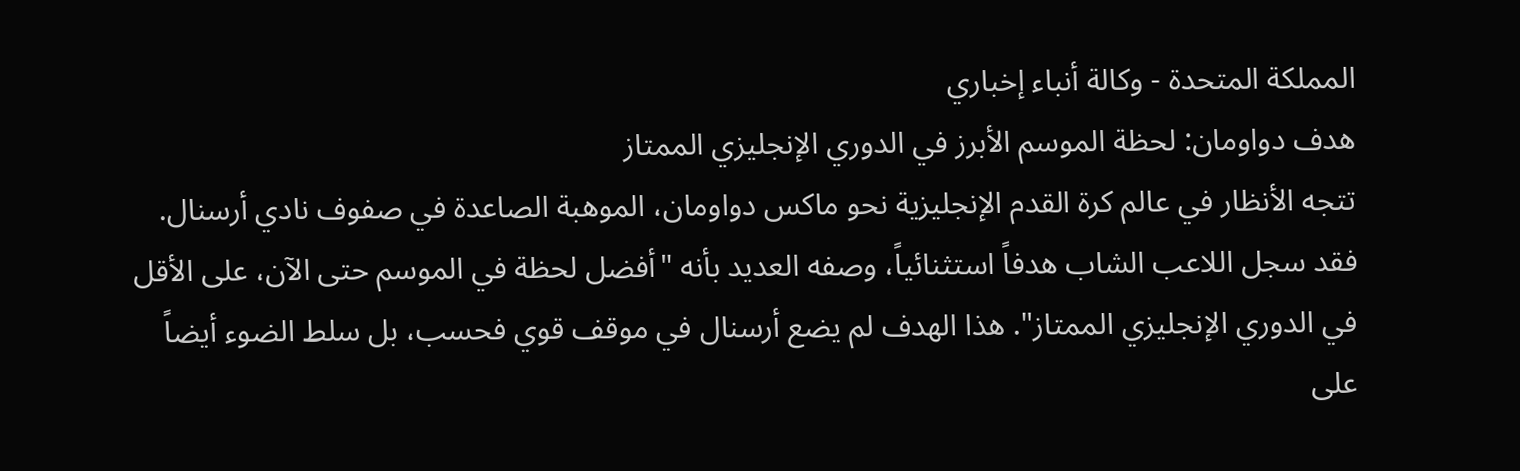المملكة المتحدة - وكالة أنباء إخباري
هدف دواومان: لحظة الموسم الأبرز في الدوري الإنجليزي الممتاز
تتجه الأنظار في عالم كرة القدم الإنجليزية نحو ماكس دواومان، الموهبة الصاعدة في صفوف نادي أرسنال. فقد سجل اللاعب الشاب هدفاً استثنائياً، وصفه العديد بأنه "أفضل لحظة في الموسم حتى الآن، على الأقل في الدوري الإنجليزي الممتاز". هذا الهدف لم يضع أرسنال في موقف قوي فحسب، بل سلط الضوء أيضاً على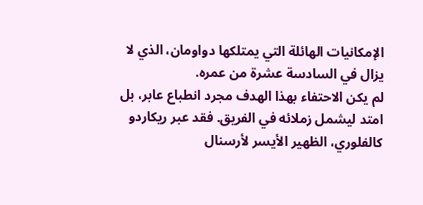الإمكانيات الهائلة التي يمتلكها دواومان، الذي لا يزال في السادسة عشرة من عمره.
لم يكن الاحتفاء بهذا الهدف مجرد انطباع عابر، بل امتد ليشمل زملائه في الفريق. فقد عبر ريكاردو كالفلوري، الظهير الأيسر لأرسنال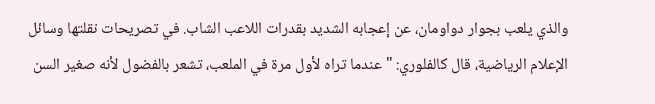والذي يلعب بجوار دواومان، عن إعجابه الشديد بقدرات اللاعب الشاب. في تصريحات نقلتها وسائل الإعلام الرياضية، قال كالفلوري: "عندما تراه لأول مرة في الملعب، تشعر بالفضول لأنه صغير السن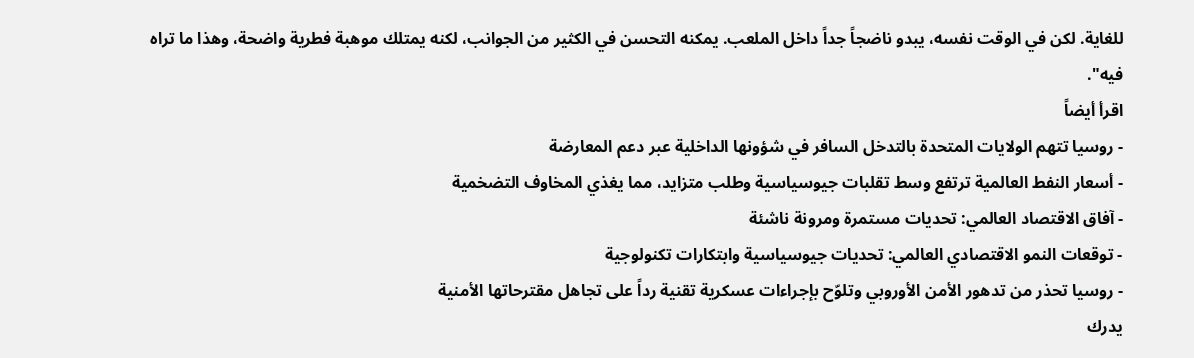للغاية. لكن في الوقت نفسه، يبدو ناضجاً جداً داخل الملعب. يمكنه التحسن في الكثير من الجوانب، لكنه يمتلك موهبة فطرية واضحة، وهذا ما تراه فيه".
اقرأ أيضاً
- روسيا تتهم الولايات المتحدة بالتدخل السافر في شؤونها الداخلية عبر دعم المعارضة
- أسعار النفط العالمية ترتفع وسط تقلبات جيوسياسية وطلب متزايد، مما يغذي المخاوف التضخمية
- آفاق الاقتصاد العالمي: تحديات مستمرة ومرونة ناشئة
- توقعات النمو الاقتصادي العالمي: تحديات جيوسياسية وابتكارات تكنولوجية
- روسيا تحذر من تدهور الأمن الأوروبي وتلوّح بإجراءات عسكرية تقنية رداً على تجاهل مقترحاتها الأمنية
يدرك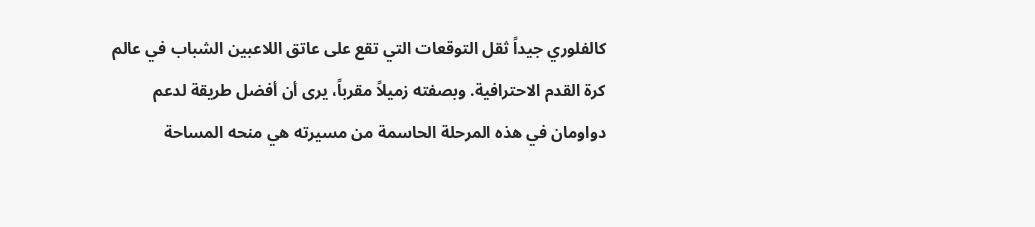كالفلوري جيداً ثقل التوقعات التي تقع على عاتق اللاعبين الشباب في عالم كرة القدم الاحترافية. وبصفته زميلاً مقرباً، يرى أن أفضل طريقة لدعم دواومان في هذه المرحلة الحاسمة من مسيرته هي منحه المساحة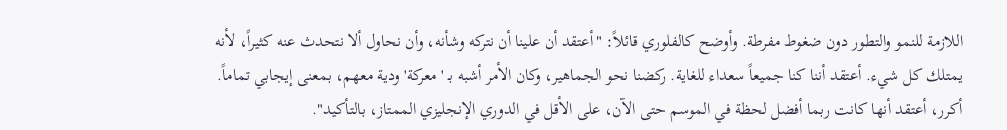اللازمة للنمو والتطور دون ضغوط مفرطة. وأوضح كالفلوري قائلاً: "أعتقد أن علينا أن نتركه وشأنه، وأن نحاول ألا نتحدث عنه كثيراً، لأنه يمتلك كل شيء. أعتقد أننا كنا جميعاً سعداء للغاية. ركضنا نحو الجماهير، وكان الأمر أشبه بـ 'معركة' ودية معهم، بمعنى إيجابي تماماً. أكرر، أعتقد أنها كانت ربما أفضل لحظة في الموسم حتى الآن، على الأقل في الدوري الإنجليزي الممتاز، بالتأكيد".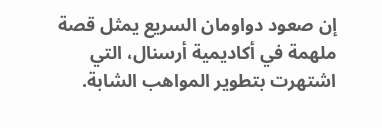إن صعود دواومان السريع يمثل قصة ملهمة في أكاديمية أرسنال، التي اشتهرت بتطوير المواهب الشابة.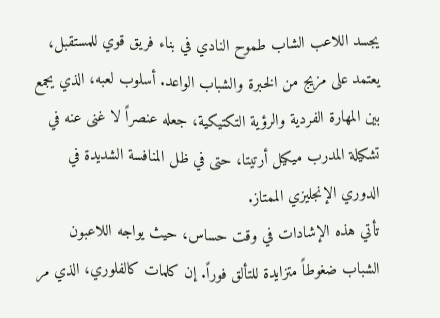يجسد اللاعب الشاب طموح النادي في بناء فريق قوي للمستقبل، يعتمد على مزيج من الخبرة والشباب الواعد. أسلوب لعبه، الذي يجمع بين المهارة الفردية والرؤية التكتيكية، جعله عنصراً لا غنى عنه في تشكيلة المدرب ميكيل أرتيتا، حتى في ظل المنافسة الشديدة في الدوري الإنجليزي الممتاز.
تأتي هذه الإشادات في وقت حساس، حيث يواجه اللاعبون الشباب ضغوطاً متزايدة للتألق فوراً. إن كلمات كالفلوري، الذي مر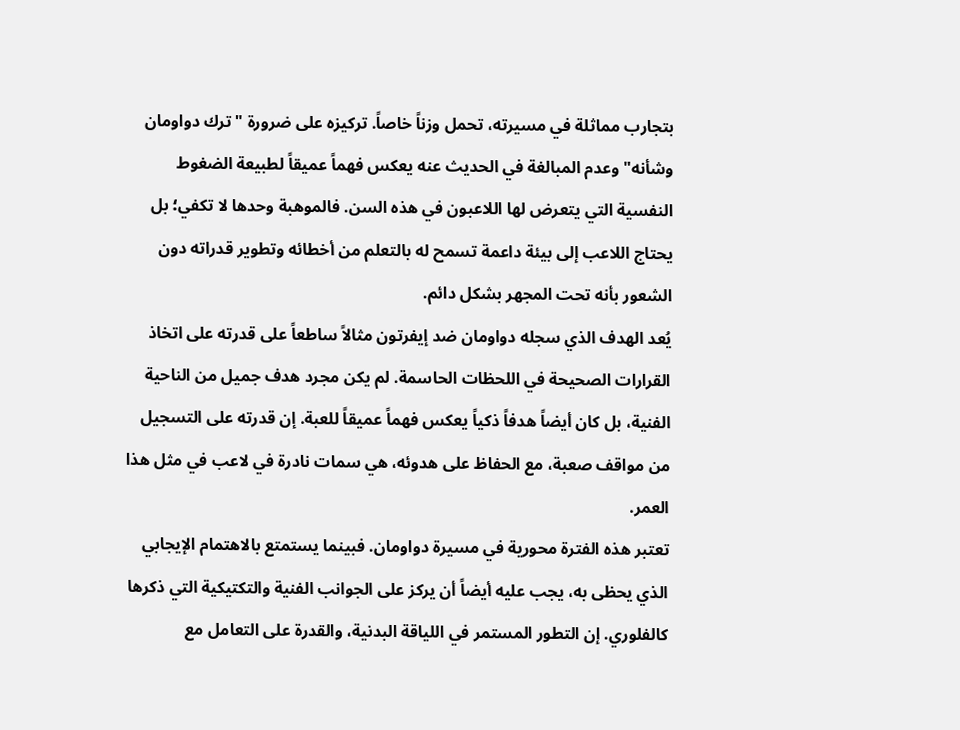بتجارب مماثلة في مسيرته، تحمل وزناً خاصاً. تركيزه على ضرورة "ترك دواومان وشأنه" وعدم المبالغة في الحديث عنه يعكس فهماً عميقاً لطبيعة الضغوط النفسية التي يتعرض لها اللاعبون في هذه السن. فالموهبة وحدها لا تكفي؛ بل يحتاج اللاعب إلى بيئة داعمة تسمح له بالتعلم من أخطائه وتطوير قدراته دون الشعور بأنه تحت المجهر بشكل دائم.
يُعد الهدف الذي سجله دواومان ضد إيفرتون مثالاً ساطعاً على قدرته على اتخاذ القرارات الصحيحة في اللحظات الحاسمة. لم يكن مجرد هدف جميل من الناحية الفنية، بل كان أيضاً هدفاً ذكياً يعكس فهماً عميقاً للعبة. إن قدرته على التسجيل من مواقف صعبة، مع الحفاظ على هدوئه، هي سمات نادرة في لاعب في مثل هذا العمر.
تعتبر هذه الفترة محورية في مسيرة دواومان. فبينما يستمتع بالاهتمام الإيجابي الذي يحظى به، يجب عليه أيضاً أن يركز على الجوانب الفنية والتكتيكية التي ذكرها كالفلوري. إن التطور المستمر في اللياقة البدنية، والقدرة على التعامل مع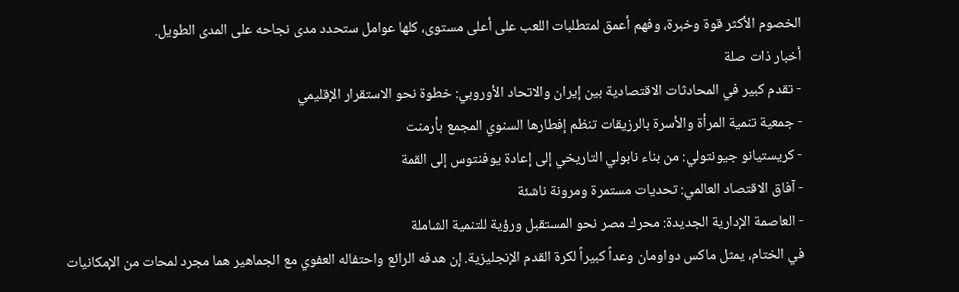الخصوم الأكثر قوة وخبرة، وفهم أعمق لمتطلبات اللعب على أعلى مستوى، كلها عوامل ستحدد مدى نجاحه على المدى الطويل.
أخبار ذات صلة
- تقدم كبير في المحادثات الاقتصادية بين إيران والاتحاد الأوروبي: خطوة نحو الاستقرار الإقليمي
- جمعية تنمية المرأة والأسرة بالرزيقات تنظم إفطارها السنوي المجمع بأرمنت
- كريستيانو جيونتولي: من بناء نابولي التاريخي إلى إعادة يوفنتوس إلى القمة
- آفاق الاقتصاد العالمي: تحديات مستمرة ومرونة ناشئة
- العاصمة الإدارية الجديدة: محرك مصر نحو المستقبل ورؤية للتنمية الشاملة
في الختام، يمثل ماكس دواومان وعداً كبيراً لكرة القدم الإنجليزية. إن هدفه الرائع واحتفاله العفوي مع الجماهير هما مجرد لمحات من الإمكانيات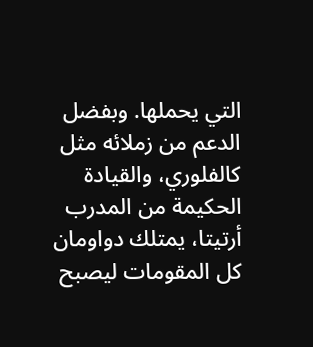التي يحملها. وبفضل الدعم من زملائه مثل كالفلوري، والقيادة الحكيمة من المدرب أرتيتا، يمتلك دواومان كل المقومات ليصبح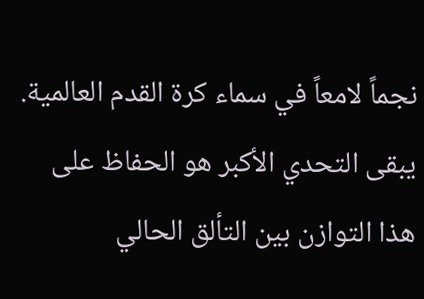نجماً لامعاً في سماء كرة القدم العالمية. يبقى التحدي الأكبر هو الحفاظ على هذا التوازن بين التألق الحالي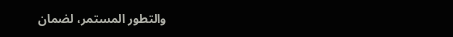والتطور المستمر، لضمان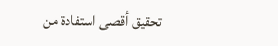تحقيق أقصى استفادة من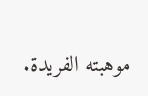موهبته الفريدة.